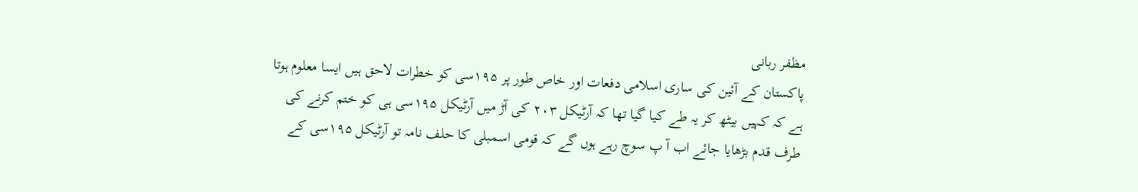مظفر ربانی
پاکستان کے آئین کی ساری اسلامی دفعات اور خاص طور پر ۱۹۵سی کو خطرات لاحق ہیں ایسا معلوم ہوتا ہے کہ کہیں بیٹھ کر یہ طے کیا گیا تھا کہ آرٹیکل ۲۰۳ کی آڑ میں آرٹیکل ۱۹۵سی ہی کو ختم کرنے کی طرف قدم بڑھایا جائے اب آ پ سوچ رہے ہوں گے کہ قومی اسمبلی کا حلف نامہ تو آرٹیکل ۱۹۵سی کے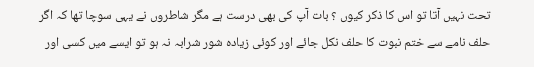تحت نہیں آتا تو اس کا ذکر کیوں ؟ بات آپ کی بھی درست ہے مگر شاطروں نے یہی سوچا تھا کہ اگر حلف نامے سے ختم نبوت کا حلف نکل جائے اور کوئی زیادہ شور شرابہ نہ ہو تو ایسے میں کسی اور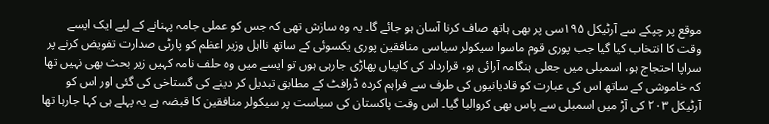موقع پر چپکے سے آرٹیکل ۱۹۵سی پر بھی ہاتھ صاف کرنا آسان ہو جائے گا۔ یہ وہ سازش تھی کہ جس کو عملی جامہ پہنانے کے لیے ایک ایسے وقت کا انتخاب کیا گیا جب پوری قوم ماسوا سیکولر سیاسی منافقین پوری یکسوئی کے ساتھ نااہل وزیر اعظم کو پارٹی صدارت تفویض کرنے پر سراپا احتجاج ہو، اسمبلی میں جعلی ہنگامہ آرائی ہو، قرارداد کی کاپیاں پھاڑی جارہی ہوں تو ایسے میں وہ حلف نامہ کہیں زیر بحث بھی نہیں تھا کہ خاموشی کے ساتھ اس کی عبارت کو قادیانیوں کی طرف سے فراہم کردہ ڈرافٹ کے مطابق تبدیل کر دینے کی گستاخی کی گئی اور اس کو آرٹیکل ۲۰۳ کی آڑ میں اسمبلی سے پاس بھی کروالیا گیا۔ اس وقت پاکستان کی سیاست پر سیکولر منافقین کا قبضہ ہے یہ پہلے ہی کہا جارہا تھا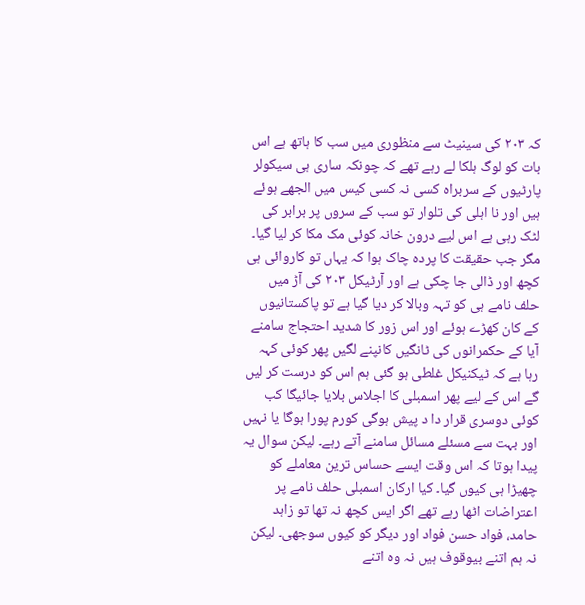کہ ۲۰۳ کی سینیٹ سے منظوری میں سب کا ہاتھ ہے اس بات کو لوگ ہلکا لے رہے تھے کہ چونکہ ساری ہی سیکولر پارٹیوں کے سربراہ کسی نہ کسی کیس میں الجھے ہوئے ہیں اور نا اہلی کی تلوار تو سب کے سروں پر برابر کی لٹک رہی ہے اس لیے درون خانہ کوئی مک مکا کر لیا گیا۔ مگر جب حقیقت کا پردہ چاک ہوا کہ یہاں تو کاروائی ہی کچھ اور ڈالی جا چکی ہے اور آرٹیکل ۲۰۳ کی آڑ میں حلف نامے ہی کو تہہ وبالا کر دیا گیا ہے تو پاکستانیوں کے کان کھڑے ہوئے اور اس زور کا شدید احتجاج سامنے آیا کے حکمرانوں کی ٹانگیں کانپنے لگیں پھر کوئی کہہ رہا ہے کہ ٹیکنیکل غلطی ہو گئی ہم اس کو درست کر لیں گے اس کے لیے پھر اسمبلی کا اجلاس بلایا جائیگا کب کوئی دوسری قرار دا د پیش ہوگی کورم پورا ہوگا یا نہیں اور بہت سے مسئلے مسائل سامنے آتے رہے۔ لیکن سوال یہ پیدا ہوتا کہ اس وقت ایسے حساس ترین معاملے کو چھیڑا ہی کیوں گیا۔ کیا ارکان اسمبلی حلف نامے پر اعتراضات اٹھا رہے تھے اگر ایس کچھ نہ تھا تو زاہد حامد، فواد حسن فواد اور دیگر کو کیوں سوجھی۔ لیکن نہ ہم اتنے بیوقوف ہیں نہ وہ اتنے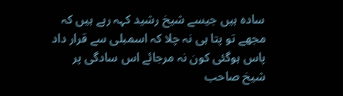سادہ ہیں جیسے شیخ رشید کہہ رہے ہیں کہ مجھے تو پتا ہی نہ چلا کہ اسمبلی سے قرار داد پاس ہوگئی کون نہ مرجائے اس سادگی پر شیخ صاحب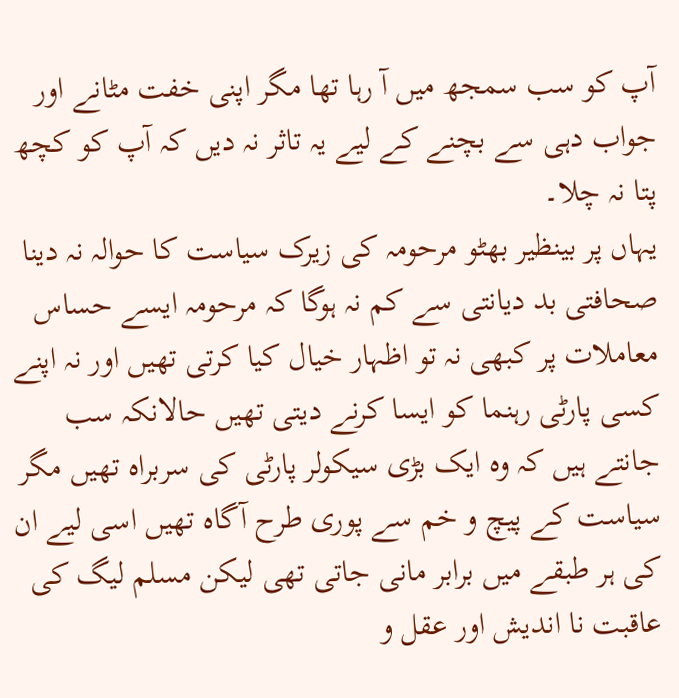آپ کو سب سمجھ میں آ رہا تھا مگر اپنی خفت مٹانے اور جواب دہی سے بچنے کے لیے یہ تاثر نہ دیں کہ آپ کو کچھ پتا نہ چلا۔
یہاں پر بینظیر بھٹو مرحومہ کی زیرک سیاست کا حوالہ نہ دینا صحافتی بد دیانتی سے کم نہ ہوگا کہ مرحومہ ایسے حساس معاملات پر کبھی نہ تو اظہار خیال کیا کرتی تھیں اور نہ اپنے کسی پارٹی رہنما کو ایسا کرنے دیتی تھیں حالانکہ سب جانتے ہیں کہ وہ ایک بڑی سیکولر پارٹی کی سربراہ تھیں مگر سیاست کے پیچ و خم سے پوری طرح آگاہ تھیں اسی لیے ان کی ہر طبقے میں برابر مانی جاتی تھی لیکن مسلم لیگ کی عاقبت نا اندیش اور عقل و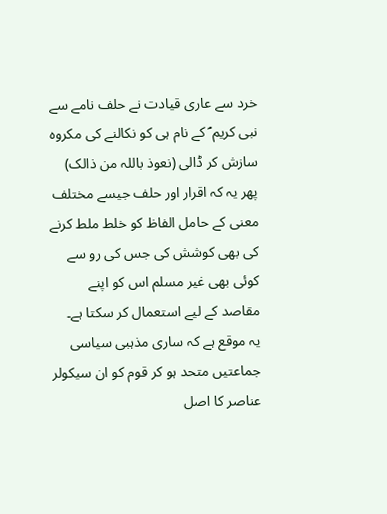خرد سے عاری قیادت نے حلف نامے سے نبی کریم ؐ کے نام ہی کو نکالنے کی مکروہ سازش کر ڈالی (نعوذ باللہ من ذالک) پھر یہ کہ اقرار اور حلف جیسے مختلف معنی کے حامل الفاظ کو خلط ملط کرنے کی بھی کوشش کی جس کی رو سے کوئی بھی غیر مسلم اس کو اپنے مقاصد کے لیے استعمال کر سکتا ہے۔
یہ موقع ہے کہ ساری مذہبی سیاسی جماعتیں متحد ہو کر قوم کو ان سیکولر عناصر کا اصل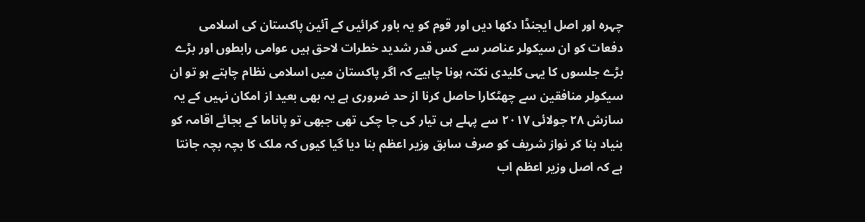چہرہ اور اصل ایجنڈا دکھا دیں اور قوم کو یہ باور کرائیں کے آئین پاکستان کی اسلامی دفعات کو ان سیکولر عناصر سے کس قدر شدید خطرات لاحق ہیں عوامی رابطوں اور بڑے بڑے جلسوں کا یہی کلیدی نکتہ ہونا چاہیے کہ اگر پاکستان میں اسلامی نظام چاہتے ہو تو ان سیکولر منافقین سے چھٹکارا حاصل کرنا از حد ضروری ہے یہ بھی بعید از امکان نہیں کے یہ سازش ۲۸ جولائی ۲۰۱۷ سے پہلے ہی تیار کی جا چکی تھی جبھی تو پاناما کے بجائے اقامہ کو بنیاد بنا کر نواز شریف کو صرف سابق وزیر اعظم بنا دیا گیا کیوں کہ ملک کا بچہ بچہ جانتا ہے کہ اصل وزیر اعظم اب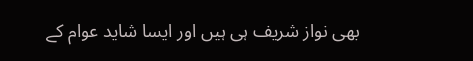بھی نواز شریف ہی ہیں اور ایسا شاید عوام کے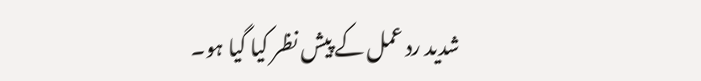شدید رد عمل کے پیش نظر کیا گیا ہو۔